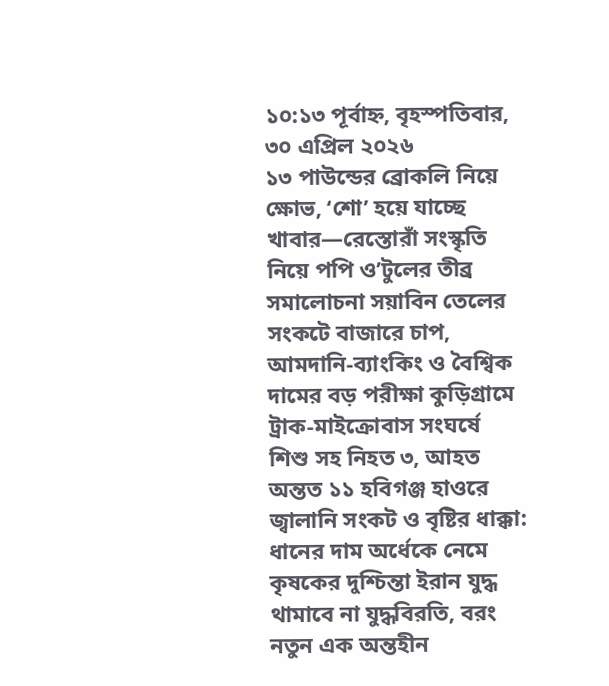১০:১৩ পূর্বাহ্ন, বৃহস্পতিবার, ৩০ এপ্রিল ২০২৬
১৩ পাউন্ডের ব্রোকলি নিয়ে ক্ষোভ, ‘শো’ হয়ে যাচ্ছে খাবার—রেস্তোরাঁ সংস্কৃতি নিয়ে পপি ও’টুলের তীব্র সমালোচনা সয়াবিন তেলের সংকটে বাজারে চাপ, আমদানি-ব্যাংকিং ও বৈশ্বিক দামের বড় পরীক্ষা কুড়িগ্রামে ট্রাক-মাইক্রোবাস সংঘর্ষে শিশু সহ নিহত ৩, আহত অন্তত ১১ হবিগঞ্জ হাওরে জ্বালানি সংকট ও বৃষ্টির ধাক্কা: ধানের দাম অর্ধেকে নেমে কৃষকের দুশ্চিন্তা ইরান যুদ্ধ থামাবে না যুদ্ধবিরতি, বরং নতুন এক অন্তহীন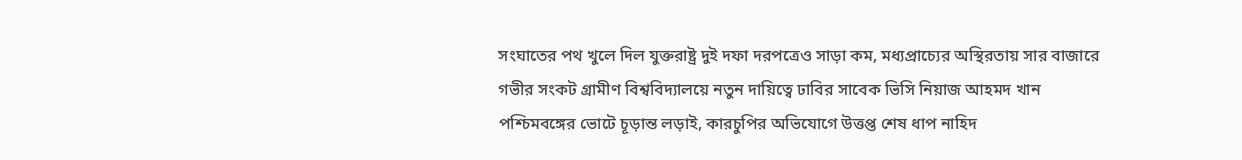সংঘাতের পথ খুলে দিল যুক্তরাষ্ট্র দুই দফা দরপত্রেও সাড়া কম, মধ্যপ্রাচ্যের অস্থিরতায় সার বাজারে গভীর সংকট গ্রামীণ বিশ্ববিদ্যালয়ে নতুন দায়িত্বে ঢাবির সাবেক ভিসি নিয়াজ আহমদ খান পশ্চিমবঙ্গের ভোটে চূড়ান্ত লড়াই, কারচুপির অভিযোগে উত্তপ্ত শেষ ধাপ নাহিদ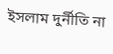ইসলাম দুর্নীতি না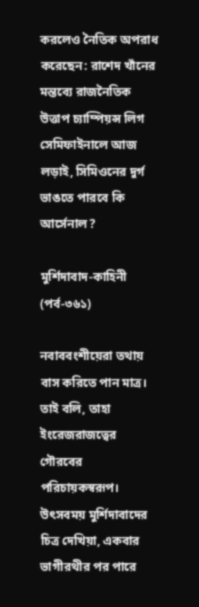করলেও নৈতিক অপরাধ করেছেন: রাশেদ খাঁনের মন্তব্যে রাজনৈতিক উত্তাপ চ্যাম্পিয়ন্স লিগ সেমিফাইনালে আজ লড়াই, সিমিওনের দুর্গ ভাঙতে পারবে কি আর্সেনাল?

মুর্শিদাবাদ-কাহিনী (পর্ব-৩৬১)

নবাববংশীয়েরা তথায় বাস করিতে পান মাত্র। তাই বলি, তাহা ইংরেজরাজত্বের গৌরবের পরিচায়কস্বরূপ। উৎসবময় মুর্শিদাবাদের চিত্র দেখিয়া, একবার ভাগীরথীর পর পারে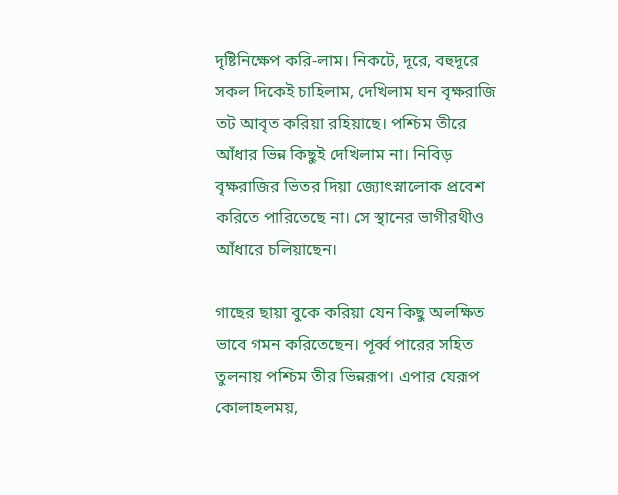দৃষ্টিনিক্ষেপ করি-লাম। নিকটে, দূরে, বহুদূরে সকল দিকেই চাহিলাম, দেখিলাম ঘন বৃক্ষরাজি তট আবৃত করিয়া রহিয়াছে। পশ্চিম তীরে আঁধার ভিন্ন কিছুই দেখিলাম না। নিবিড় বৃক্ষরাজির ভিতর দিয়া জ্যোৎস্নালোক প্রবেশ করিতে পারিতেছে না। সে স্থানের ভাগীরথীও আঁধারে চলিয়াছেন।

গাছের ছায়া বুকে করিয়া যেন কিছু অলক্ষিত ভাবে গমন করিতেছেন। পূর্ব্ব পারের সহিত তুলনায় পশ্চিম তীর ভিন্নরূপ। এপার যেরূপ কোলাহলময়,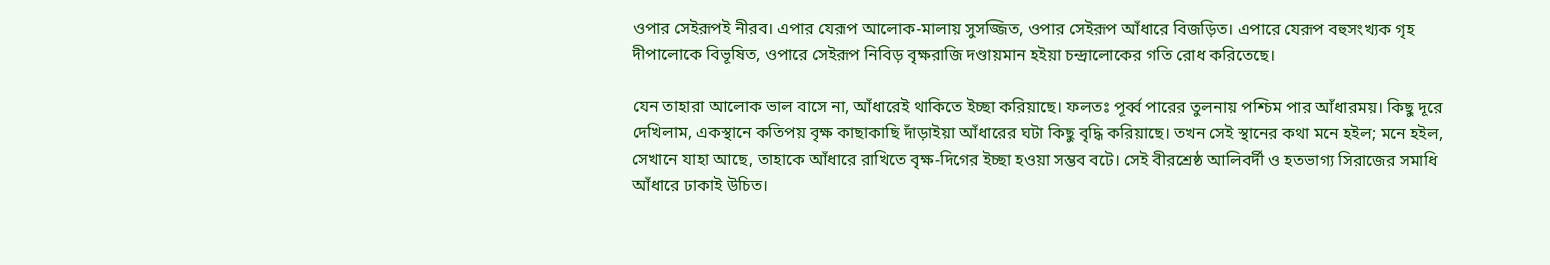ওপার সেইরূপই নীরব। এপার যেরূপ আলোক-মালায় সুসজ্জিত, ওপার সেইরূপ আঁধারে বিজড়িত। এপারে যেরূপ বহুসংখ্যক গৃহ দীপালোকে বিভূষিত, ওপারে সেইরূপ নিবিড় বৃক্ষরাজি দণ্ডায়মান হইয়া চন্দ্রালোকের গতি রোধ করিতেছে।

যেন তাহারা আলোক ভাল বাসে না, আঁধারেই থাকিতে ইচ্ছা করিয়াছে। ফলতঃ পূর্ব্ব পারের তুলনায় পশ্চিম পার আঁধারময়। কিছু দূরে দেখিলাম, একস্থানে কতিপয় বৃক্ষ কাছাকাছি দাঁড়াইয়া আঁধারের ঘটা কিছু বৃদ্ধি করিয়াছে। তখন সেই স্থানের কথা মনে হইল; মনে হইল, সেখানে যাহা আছে, তাহাকে আঁধারে রাখিতে বৃক্ষ-দিগের ইচ্ছা হওয়া সম্ভব বটে। সেই বীরশ্রেষ্ঠ আলিবর্দী ও হতভাগ্য সিরাজের সমাধি আঁধারে ঢাকাই উচিত।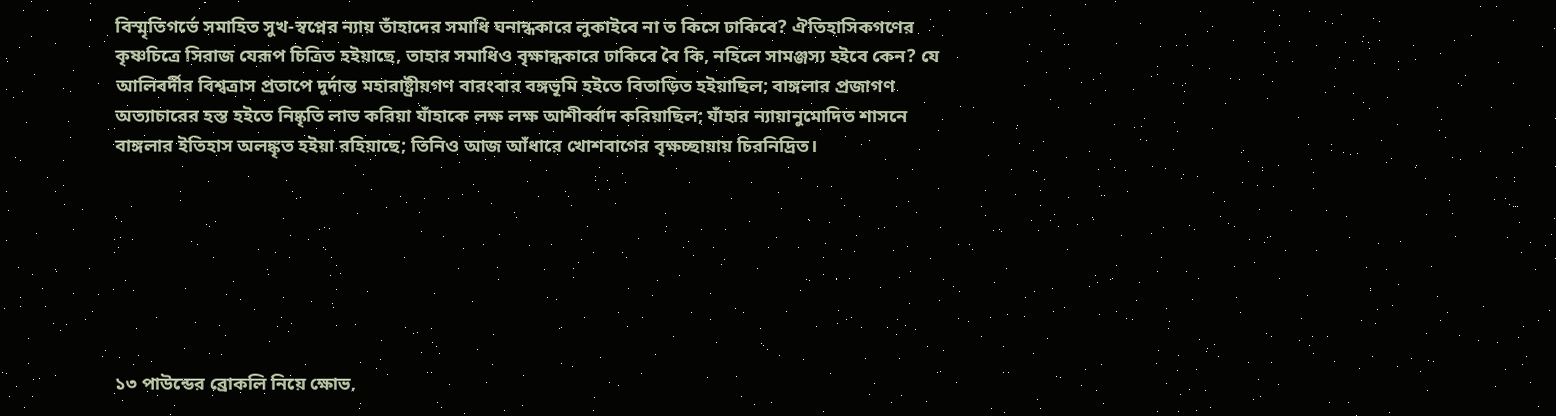বিস্মৃতিগর্ভে সমাহিত সুখ-স্বপ্নের ন্যায় তাঁহাদের সমাধি ঘনান্ধকারে লুকাইবে না ত কিসে ঢাকিবে? ঐতিহাসিকগণের কৃষ্ণচিত্রে সিরাজ যেরূপ চিত্রিত হইয়াছে, তাহার সমাধিও বৃক্ষান্ধকারে ঢাকিবে বৈ কি, নহিলে সামঞ্জস্য হইবে কেন? যে আলিবর্দীর বিশ্বত্রাস প্রতাপে দুর্দান্ত মহারাষ্ট্রীয়গণ বারংবার বঙ্গভূমি হইতে বিতাড়িত হইয়াছিল; বাঙ্গলার প্রজাগণ অত্যাচারের হস্ত হইতে নিষ্কৃতি লাভ করিয়া যাঁহাকে লক্ষ লক্ষ আশীর্ব্বাদ করিয়াছিল; যাঁহার ন্যায়ানুমোদিত শাসনে বাঙ্গলার ইতিহাস অলঙ্কৃত হইয়া রহিয়াছে; তিনিও আজ আঁধারে খোশবাগের বৃক্ষচ্ছায়ায় চিরনিদ্রিত।







১৩ পাউন্ডের ব্রোকলি নিয়ে ক্ষোভ,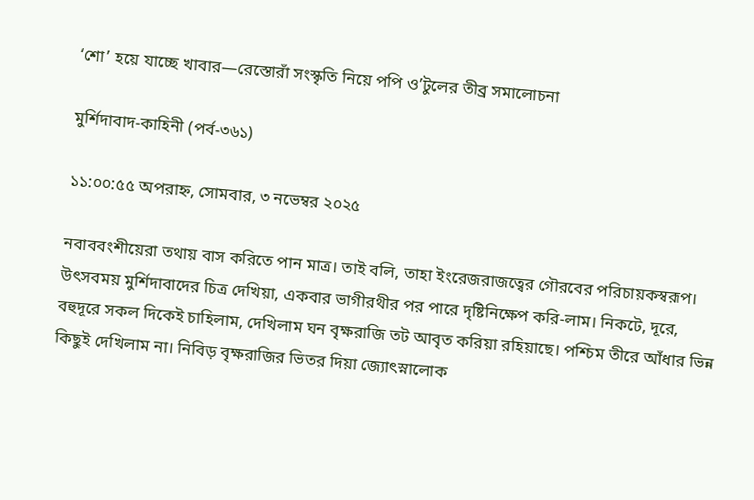‘শো’ হয়ে যাচ্ছে খাবার—রেস্তোরাঁ সংস্কৃতি নিয়ে পপি ও’টুলের তীব্র সমালোচনা

মুর্শিদাবাদ-কাহিনী (পর্ব-৩৬১)

১১:০০:৫৫ অপরাহ্ন, সোমবার, ৩ নভেম্বর ২০২৫

নবাববংশীয়েরা তথায় বাস করিতে পান মাত্র। তাই বলি, তাহা ইংরেজরাজত্বের গৌরবের পরিচায়কস্বরূপ। উৎসবময় মুর্শিদাবাদের চিত্র দেখিয়া, একবার ভাগীরথীর পর পারে দৃষ্টিনিক্ষেপ করি-লাম। নিকটে, দূরে, বহুদূরে সকল দিকেই চাহিলাম, দেখিলাম ঘন বৃক্ষরাজি তট আবৃত করিয়া রহিয়াছে। পশ্চিম তীরে আঁধার ভিন্ন কিছুই দেখিলাম না। নিবিড় বৃক্ষরাজির ভিতর দিয়া জ্যোৎস্নালোক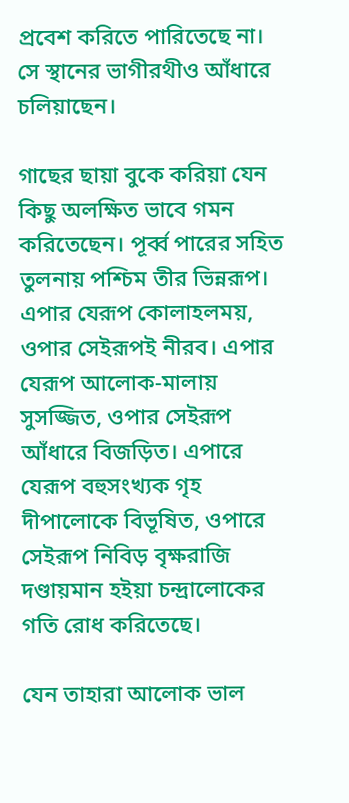প্রবেশ করিতে পারিতেছে না। সে স্থানের ভাগীরথীও আঁধারে চলিয়াছেন।

গাছের ছায়া বুকে করিয়া যেন কিছু অলক্ষিত ভাবে গমন করিতেছেন। পূর্ব্ব পারের সহিত তুলনায় পশ্চিম তীর ভিন্নরূপ। এপার যেরূপ কোলাহলময়, ওপার সেইরূপই নীরব। এপার যেরূপ আলোক-মালায় সুসজ্জিত, ওপার সেইরূপ আঁধারে বিজড়িত। এপারে যেরূপ বহুসংখ্যক গৃহ দীপালোকে বিভূষিত, ওপারে সেইরূপ নিবিড় বৃক্ষরাজি দণ্ডায়মান হইয়া চন্দ্রালোকের গতি রোধ করিতেছে।

যেন তাহারা আলোক ভাল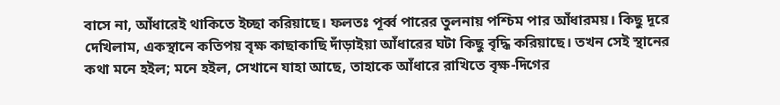বাসে না, আঁধারেই থাকিতে ইচ্ছা করিয়াছে। ফলতঃ পূর্ব্ব পারের তুলনায় পশ্চিম পার আঁধারময়। কিছু দূরে দেখিলাম, একস্থানে কতিপয় বৃক্ষ কাছাকাছি দাঁড়াইয়া আঁধারের ঘটা কিছু বৃদ্ধি করিয়াছে। তখন সেই স্থানের কথা মনে হইল; মনে হইল, সেখানে যাহা আছে, তাহাকে আঁধারে রাখিতে বৃক্ষ-দিগের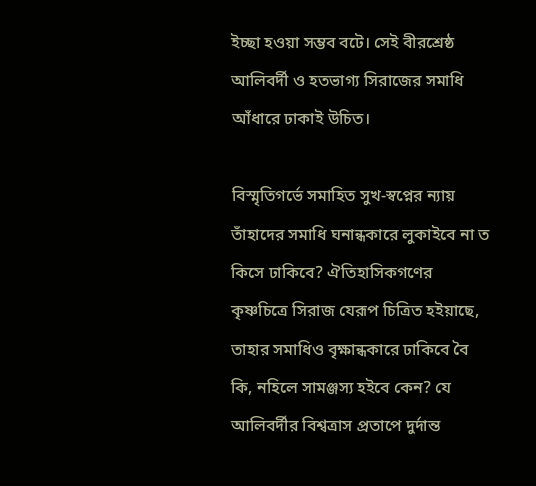ইচ্ছা হওয়া সম্ভব বটে। সেই বীরশ্রেষ্ঠ আলিবর্দী ও হতভাগ্য সিরাজের সমাধি আঁধারে ঢাকাই উচিত।

বিস্মৃতিগর্ভে সমাহিত সুখ-স্বপ্নের ন্যায় তাঁহাদের সমাধি ঘনান্ধকারে লুকাইবে না ত কিসে ঢাকিবে? ঐতিহাসিকগণের কৃষ্ণচিত্রে সিরাজ যেরূপ চিত্রিত হইয়াছে, তাহার সমাধিও বৃক্ষান্ধকারে ঢাকিবে বৈ কি, নহিলে সামঞ্জস্য হইবে কেন? যে আলিবর্দীর বিশ্বত্রাস প্রতাপে দুর্দান্ত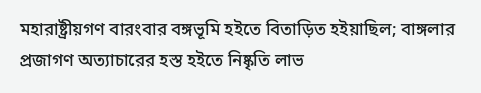মহারাষ্ট্রীয়গণ বারংবার বঙ্গভূমি হইতে বিতাড়িত হইয়াছিল; বাঙ্গলার প্রজাগণ অত্যাচারের হস্ত হইতে নিষ্কৃতি লাভ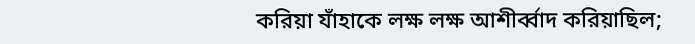করিয়া যাঁহাকে লক্ষ লক্ষ আশীর্ব্বাদ করিয়াছিল;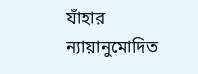যাঁহার ন্যায়ানুমোদিত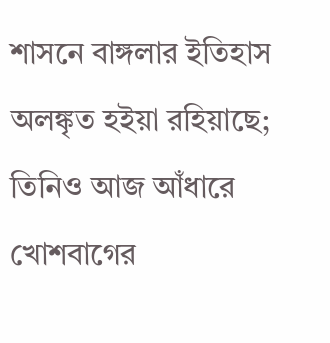শাসনে বাঙ্গলার ইতিহাস অলঙ্কৃত হইয়া রহিয়াছে; তিনিও আজ আঁধারে খোশবাগের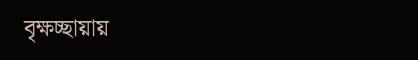বৃক্ষচ্ছায়ায়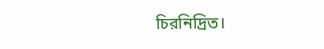চিরনিদ্রিত।